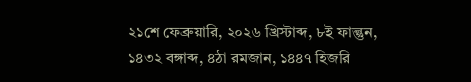২১শে ফেব্রুয়ারি, ২০২৬ খ্রিস্টাব্দ, ৮ই ফাল্গুন, ১৪৩২ বঙ্গাব্দ, ৪ঠা রমজান, ১৪৪৭ হিজরি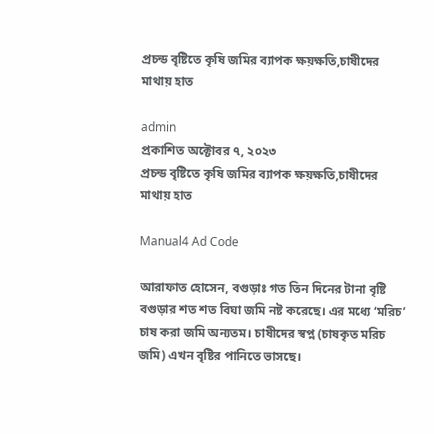প্রচন্ড বৃষ্টিতে কৃষি জমির ব্যাপক ক্ষয়ক্ষতি,চাষীদের মাথায় হাত

admin
প্রকাশিত অক্টোবর ৭, ২০২৩
প্রচন্ড বৃষ্টিতে কৃষি জমির ব্যাপক ক্ষয়ক্ষতি,চাষীদের মাথায় হাত

Manual4 Ad Code

আরাফাত হোসেন, বগুড়াঃ গত তিন দিনের টানা বৃষ্টি বগুড়ার শত শত বিঘা জমি নষ্ট করেছে। এর মধ্যে ‘মরিচ’ চাষ করা জমি অন্যতম। চাষীদের স্বপ্ন (চাষকৃত মরিচ জমি) এখন বৃষ্টির পানিতে ভাসছে।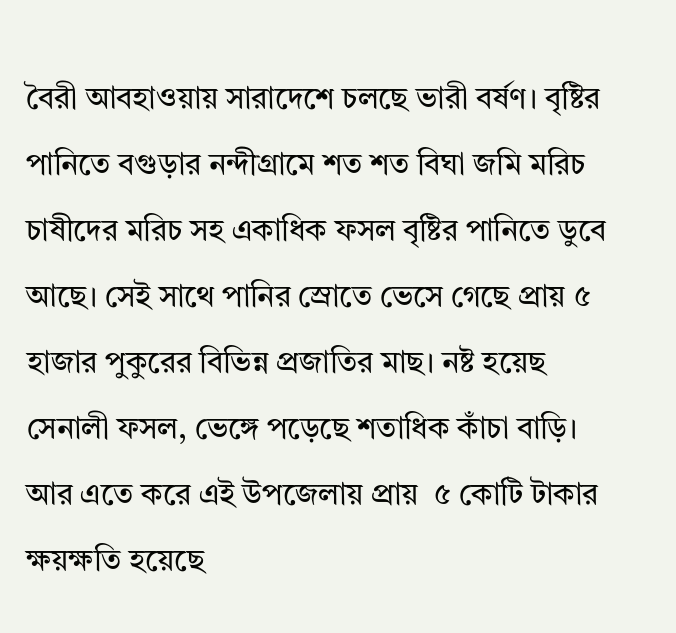বৈরী আবহাওয়ায় সারাদেশে চলছে ভারী বর্ষণ। বৃষ্টির পানিতে বগুড়ার নন্দীগ্রামে শত শত বিঘা জমি মরিচ চাষীদের মরিচ সহ একাধিক ফসল বৃষ্টির পানিতে ডুবে আছে। সেই সাথে পানির স্রোতে ভেসে গেছে প্রায় ৫ হাজার পুকুরের বিভিন্ন প্রজাতির মাছ। নষ্ট হয়েছ সেনালী ফসল, ভেঙ্গে পড়েছে শতাধিক কাঁচা বাড়ি। আর এতে করে এই উপজেলায় প্রায়  ৫ কোটি টাকার ক্ষয়ক্ষতি হয়েছে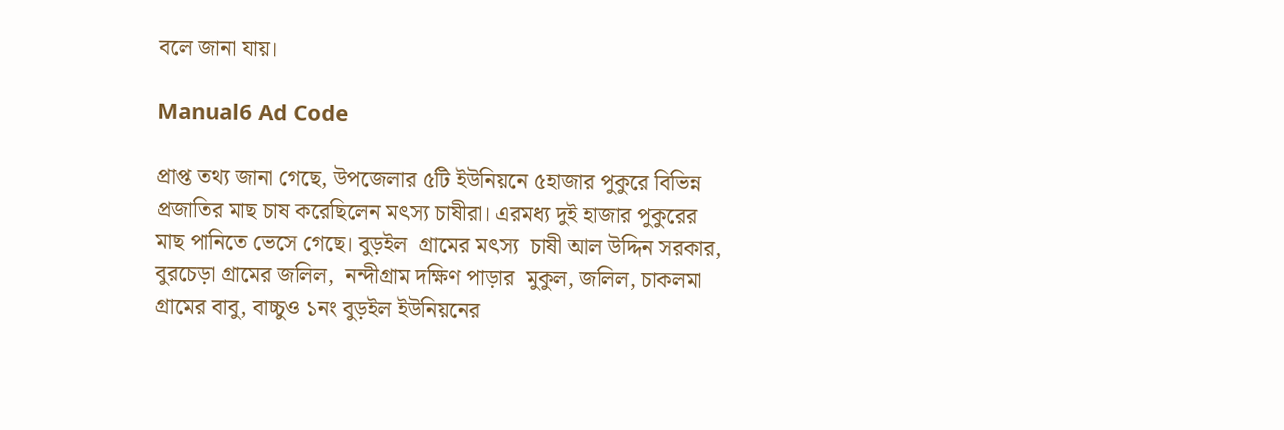বলে জানা যায়।

Manual6 Ad Code

প্রাপ্ত তথ্য জানা গেছে, উপজেলার ৫টি ইউনিয়নে ৫হাজার পুকুরে বিভিন্ন প্রজাতির মাছ চাষ করেছিলেন মৎস্য চাষীরা। এরমধ্য দুই হাজার পুকুরের মাছ পানিতে ভেসে গেছে। বুড়ইল  গ্রামের মৎস্য  চাষী আল উদ্দিন সরকার, বুরচেড়া গ্রামের জলিল,  নন্দীগ্রাম দক্ষিণ পাড়ার  মুকুল, জলিল, চাকলমা গ্রামের বাবু, বাচ্চুও ১নং বুড়ইল ইউনিয়নের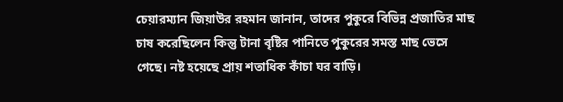চেয়ারম্যান জিয়াউর রহমান জানান, তাদের পুকুরে বিভিন্ন প্রজাতির মাছ চাষ করেছিলেন কিন্তু টানা বৃষ্টির পানিতে পুকুরের সমস্ত মাছ ভেসে গেছে। নষ্ট হয়েছে প্রায় শতাধিক কাঁচা ঘর বাড়ি।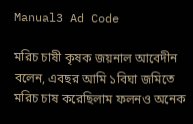Manual3 Ad Code

মরিচ চাষী কৃষক জয়নাল আবেদীন বলেন, এবছর আমি ১বিঘা জমিতে মরিচ চাষ করেছিলাম ফলনও অনেক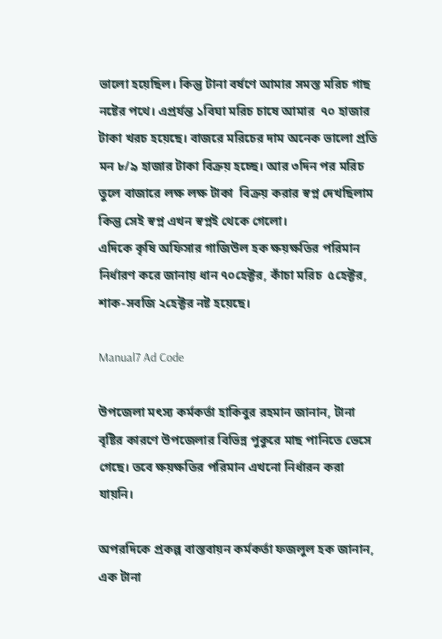ভালো হয়েছিল। কিন্তু টানা বর্ষণে আমার সমস্ত মরিচ গাছ নষ্টের পথে। এপ্রর্যন্ত ১বিঘা মরিচ চাষে আমার  ৭০ হাজার টাকা খরচ হয়েছে। বাজরে মরিচের দাম অনেক ভালো প্রতি মন ৮/৯ হাজার টাকা বিক্রয় হচ্ছে। আর ৩দিন পর মরিচ তুলে বাজারে লক্ষ লক্ষ টাকা  বিক্রয় করার স্বপ্ন দেখছিলাম কিন্তু সেই স্বপ্ন এখন স্বপ্নই থেকে গেলো।
এদিকে কৃষি অফিসার গাজিউল হক ক্ষয়ক্ষতির পরিমান নির্ধারণ করে জানায় ধান ৭০হেক্টর, কাঁচা মরিচ  ৫হেক্টর, শাক-সবজি ২হেক্টর নষ্ট হয়েছে।

Manual7 Ad Code

উপজেলা মৎস্য কর্মকর্তা হাকিবুর রহমান জানান, টানা বৃষ্টির কারণে উপজেলার বিভিন্ন পুকুরে মাছ পানিতে ভেসে গেছে। তবে ক্ষয়ক্ষতির পরিমান এখনো নির্ধারন করা যায়নি।

অপরদিকে প্রকল্প বাস্তবায়ন কর্মকর্তা ফজলুল হক জানান, এক টানা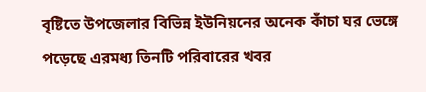বৃষ্টিতে উপজেলার বিভিন্ন ইউনিয়নের অনেক কাঁচা ঘর ভেঙ্গে পড়েছে এরমধ্য তিনটি পরিবারের খবর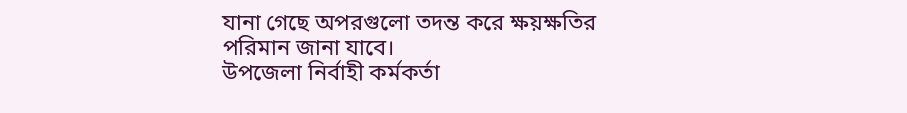যানা গেছে অপরগুলো তদন্ত করে ক্ষয়ক্ষতির পরিমান জানা যাবে।
উপজেলা নির্বাহী কর্মকর্তা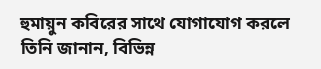হুমায়ুন কবিরের সাথে যোগাযোগ করলে তিনি জানান, বিভিন্ন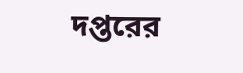দপ্তরের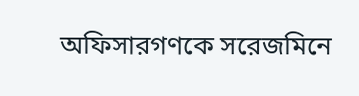অফিসারগণকে সরেজমিনে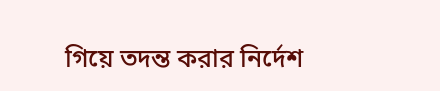গিয়ে তদন্ত করার নির্দেশ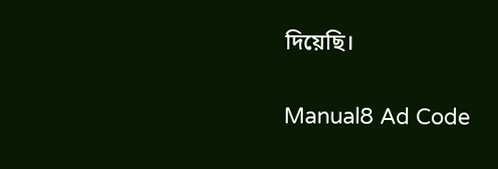দিয়েছি।

Manual8 Ad Code